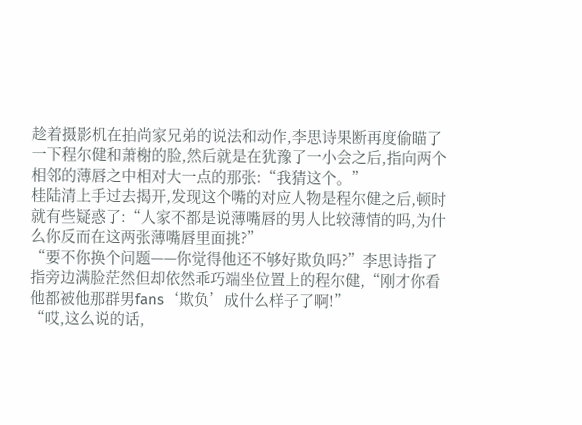趁着摄影机在拍尚家兄弟的说法和动作,李思诗果断再度偷瞄了一下程尔健和萧榭的脸,然后就是在犹豫了一小会之后,指向两个相邻的薄唇之中相对大一点的那张:“我猜这个。”
桂陆清上手过去揭开,发现这个嘴的对应人物是程尔健之后,顿时就有些疑惑了:“人家不都是说薄嘴唇的男人比较薄情的吗,为什么你反而在这两张薄嘴唇里面挑?”
“要不你换个问题——你觉得他还不够好欺负吗?”李思诗指了指旁边满脸茫然但却依然乖巧端坐位置上的程尔健,“刚才你看他都被他那群男fans‘欺负’成什么样子了啊!”
“哎,这么说的话,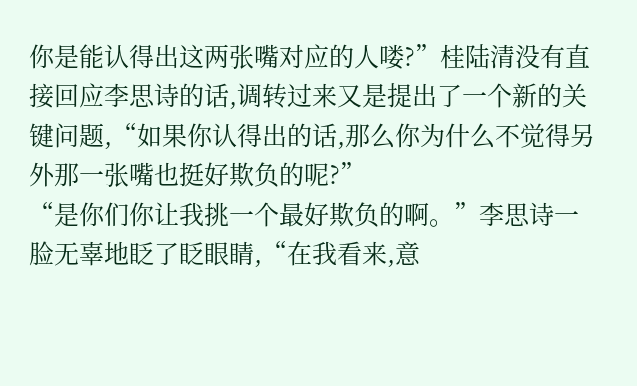你是能认得出这两张嘴对应的人喽?”桂陆清没有直接回应李思诗的话,调转过来又是提出了一个新的关键问题,“如果你认得出的话,那么你为什么不觉得另外那一张嘴也挺好欺负的呢?”
“是你们你让我挑一个最好欺负的啊。”李思诗一脸无辜地眨了眨眼睛,“在我看来,意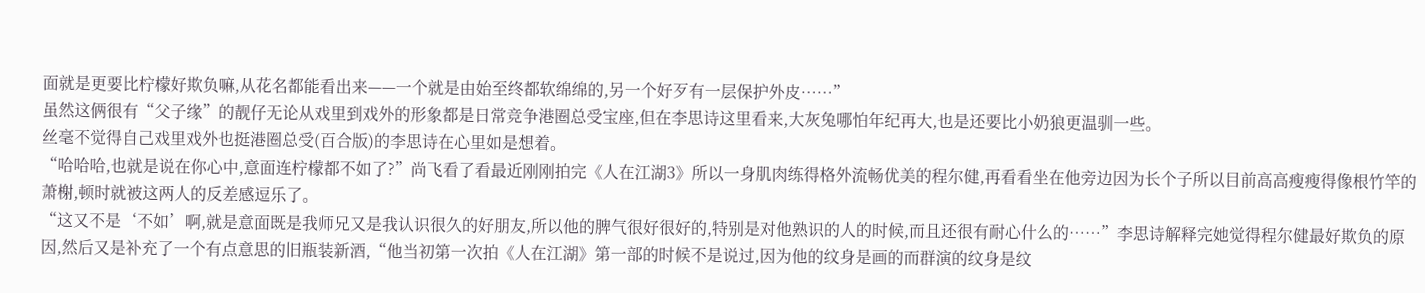面就是更要比柠檬好欺负嘛,从花名都能看出来——一个就是由始至终都软绵绵的,另一个好歹有一层保护外皮……”
虽然这俩很有“父子缘”的靓仔无论从戏里到戏外的形象都是日常竞争港圈总受宝座,但在李思诗这里看来,大灰兔哪怕年纪再大,也是还要比小奶狼更温驯一些。
丝毫不觉得自己戏里戏外也挺港圈总受(百合版)的李思诗在心里如是想着。
“哈哈哈,也就是说在你心中,意面连柠檬都不如了?”尚飞看了看最近刚刚拍完《人在江湖3》所以一身肌肉练得格外流畅优美的程尔健,再看看坐在他旁边因为长个子所以目前高高瘦瘦得像根竹竿的萧榭,顿时就被这两人的反差感逗乐了。
“这又不是‘不如’啊,就是意面既是我师兄又是我认识很久的好朋友,所以他的脾气很好很好的,特别是对他熟识的人的时候,而且还很有耐心什么的……”李思诗解释完她觉得程尔健最好欺负的原因,然后又是补充了一个有点意思的旧瓶装新酒,“他当初第一次拍《人在江湖》第一部的时候不是说过,因为他的纹身是画的而群演的纹身是纹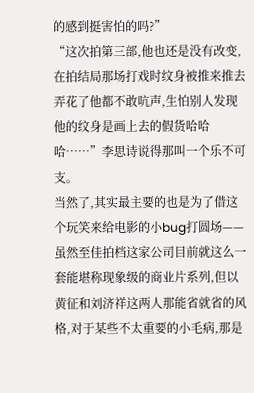的感到挺害怕的吗?”
“这次拍第三部,他也还是没有改变,在拍结局那场打戏时纹身被推来推去弄花了他都不敢吭声,生怕别人发现他的纹身是画上去的假货哈哈哈……”李思诗说得那叫一个乐不可支。
当然了,其实最主要的也是为了借这个玩笑来给电影的小bug打圆场——虽然至佳拍档这家公司目前就这么一套能堪称现象级的商业片系列,但以黄征和刘济祥这两人那能省就省的风格,对于某些不太重要的小毛病,那是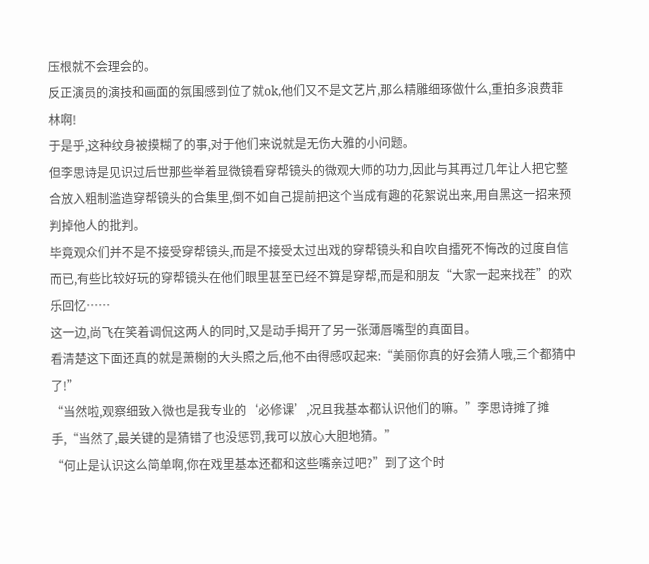压根就不会理会的。
反正演员的演技和画面的氛围感到位了就ok,他们又不是文艺片,那么精雕细琢做什么,重拍多浪费菲林啊!
于是乎,这种纹身被摸糊了的事,对于他们来说就是无伤大雅的小问题。
但李思诗是见识过后世那些举着显微镜看穿帮镜头的微观大师的功力,因此与其再过几年让人把它整合放入粗制滥造穿帮镜头的合集里,倒不如自己提前把这个当成有趣的花絮说出来,用自黑这一招来预判掉他人的批判。
毕竟观众们并不是不接受穿帮镜头,而是不接受太过出戏的穿帮镜头和自吹自擂死不悔改的过度自信而已,有些比较好玩的穿帮镜头在他们眼里甚至已经不算是穿帮,而是和朋友“大家一起来找茬”的欢乐回忆……
这一边,尚飞在笑着调侃这两人的同时,又是动手揭开了另一张薄唇嘴型的真面目。
看清楚这下面还真的就是萧榭的大头照之后,他不由得感叹起来:“美丽你真的好会猜人哦,三个都猜中了!”
“当然啦,观察细致入微也是我专业的‘必修课’,况且我基本都认识他们的嘛。”李思诗摊了摊手,“当然了,最关键的是猜错了也没惩罚,我可以放心大胆地猜。”
“何止是认识这么简单啊,你在戏里基本还都和这些嘴亲过吧?”到了这个时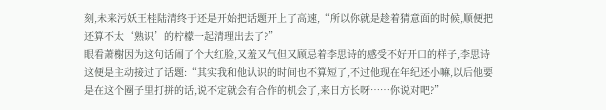刻,未来污妖王桂陆清终于还是开始把话题开上了高速,“所以你就是趁着猜意面的时候,顺便把还算不太‘熟识’的柠檬一起清理出去了?”
眼看萧榭因为这句话闹了个大红脸,又羞又气但又顾忌着李思诗的感受不好开口的样子,李思诗这便是主动接过了话题:“其实我和他认识的时间也不算短了,不过他现在年纪还小嘛,以后他要是在这个圈子里打拼的话,说不定就会有合作的机会了,来日方长呀……你说对吧?”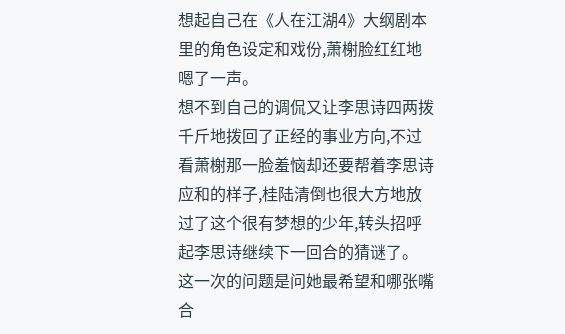想起自己在《人在江湖4》大纲剧本里的角色设定和戏份,萧榭脸红红地嗯了一声。
想不到自己的调侃又让李思诗四两拨千斤地拨回了正经的事业方向,不过看萧榭那一脸羞恼却还要帮着李思诗应和的样子,桂陆清倒也很大方地放过了这个很有梦想的少年,转头招呼起李思诗继续下一回合的猜谜了。
这一次的问题是问她最希望和哪张嘴合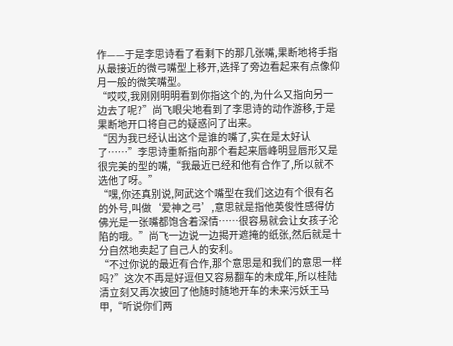作——于是李思诗看了看剩下的那几张嘴,果断地将手指从最接近的微弓嘴型上移开,选择了旁边看起来有点像仰月一般的微笑嘴型。
“哎哎,我刚刚明明看到你指这个的,为什么又指向另一边去了呢?”尚飞眼尖地看到了李思诗的动作游移,于是果断地开口将自己的疑惑问了出来。
“因为我已经认出这个是谁的嘴了,实在是太好认了……”李思诗重新指向那个看起来唇峰明显唇形又是很完美的型的嘴,“我最近已经和他有合作了,所以就不选他了呀。”
“嘿,你还真别说,阿武这个嘴型在我们这边有个很有名的外号,叫做‘爱神之弓’,意思就是指他英俊性感得仿佛光是一张嘴都饱含着深情……很容易就会让女孩子沦陷的哦。”尚飞一边说一边揭开遮掩的纸张,然后就是十分自然地卖起了自己人的安利。
“不过你说的最近有合作,那个意思是和我们的意思一样吗?”这次不再是好逗但又容易翻车的未成年,所以桂陆清立刻又再次披回了他随时随地开车的未来污妖王马甲,“听说你们两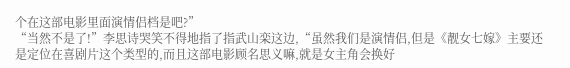个在这部电影里面演情侣档是吧?”
“当然不是了!”李思诗哭笑不得地指了指武山栾这边,“虽然我们是演情侣,但是《靓女七嫁》主要还是定位在喜剧片这个类型的,而且这部电影顾名思义嘛,就是女主角会换好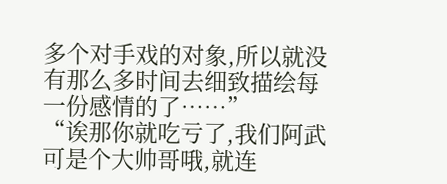多个对手戏的对象,所以就没有那么多时间去细致描绘每一份感情的了……”
“诶那你就吃亏了,我们阿武可是个大帅哥哦,就连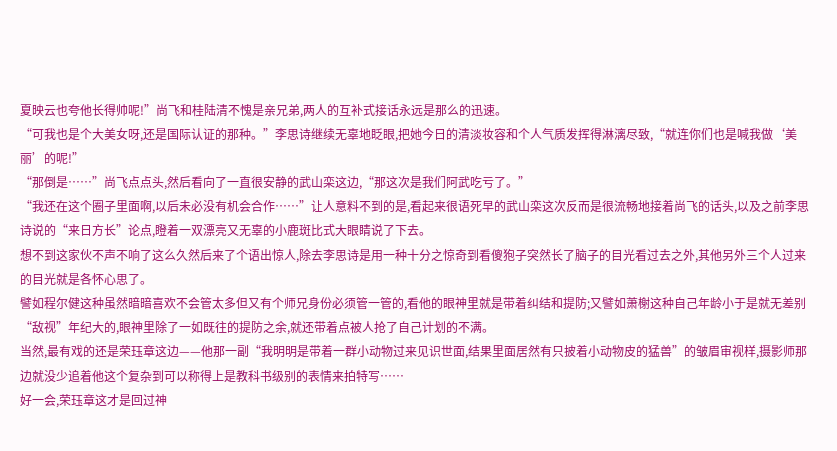夏映云也夸他长得帅呢!”尚飞和桂陆清不愧是亲兄弟,两人的互补式接话永远是那么的迅速。
“可我也是个大美女呀,还是国际认证的那种。”李思诗继续无辜地眨眼,把她今日的清淡妆容和个人气质发挥得淋漓尽致,“就连你们也是喊我做‘美丽’的呢!”
“那倒是……”尚飞点点头,然后看向了一直很安静的武山栾这边,“那这次是我们阿武吃亏了。”
“我还在这个圈子里面啊,以后未必没有机会合作……”让人意料不到的是,看起来很语死早的武山栾这次反而是很流畅地接着尚飞的话头,以及之前李思诗说的“来日方长”论点,瞪着一双漂亮又无辜的小鹿斑比式大眼睛说了下去。
想不到这家伙不声不响了这么久然后来了个语出惊人,除去李思诗是用一种十分之惊奇到看傻狍子突然长了脑子的目光看过去之外,其他另外三个人过来的目光就是各怀心思了。
譬如程尔健这种虽然暗暗喜欢不会管太多但又有个师兄身份必须管一管的,看他的眼神里就是带着纠结和提防;又譬如萧榭这种自己年龄小于是就无差别“敌视”年纪大的,眼神里除了一如既往的提防之余,就还带着点被人抢了自己计划的不满。
当然,最有戏的还是荣珏章这边——他那一副“我明明是带着一群小动物过来见识世面,结果里面居然有只披着小动物皮的猛兽”的皱眉审视样,摄影师那边就没少追着他这个复杂到可以称得上是教科书级别的表情来拍特写……
好一会,荣珏章这才是回过神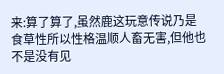来:算了算了,虽然鹿这玩意传说乃是食草性所以性格温顺人畜无害,但他也不是没有见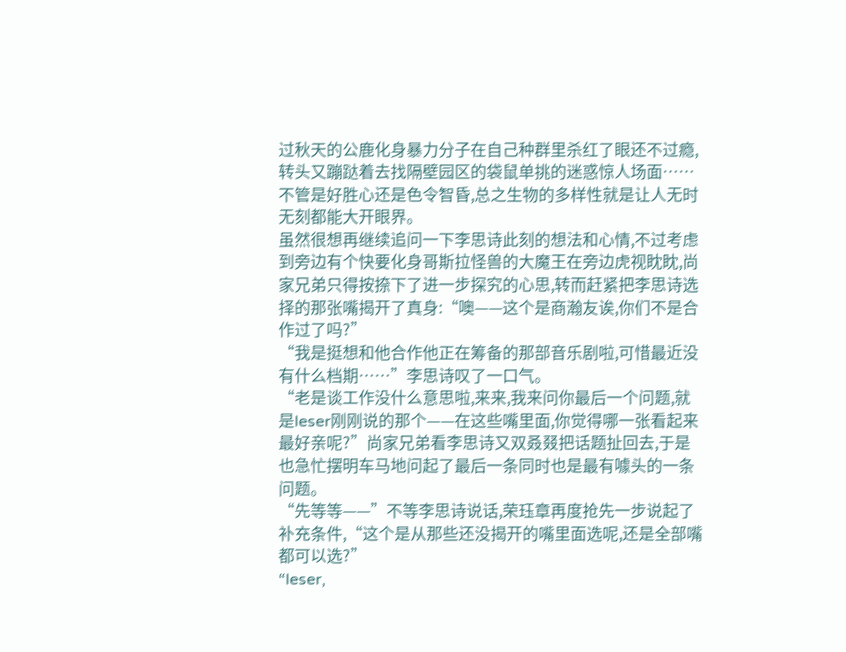过秋天的公鹿化身暴力分子在自己种群里杀红了眼还不过瘾,转头又蹦跶着去找隔壁园区的袋鼠单挑的迷惑惊人场面……
不管是好胜心还是色令智昏,总之生物的多样性就是让人无时无刻都能大开眼界。
虽然很想再继续追问一下李思诗此刻的想法和心情,不过考虑到旁边有个快要化身哥斯拉怪兽的大魔王在旁边虎视眈眈,尚家兄弟只得按捺下了进一步探究的心思,转而赶紧把李思诗选择的那张嘴揭开了真身:“噢——这个是商瀚友诶,你们不是合作过了吗?”
“我是挺想和他合作他正在筹备的那部音乐剧啦,可惜最近没有什么档期……”李思诗叹了一口气。
“老是谈工作没什么意思啦,来来,我来问你最后一个问题,就是leser刚刚说的那个——在这些嘴里面,你觉得哪一张看起来最好亲呢?”尚家兄弟看李思诗又双叒叕把话题扯回去,于是也急忙摆明车马地问起了最后一条同时也是最有噱头的一条问题。
“先等等——”不等李思诗说话,荣珏章再度抢先一步说起了补充条件,“这个是从那些还没揭开的嘴里面选呢,还是全部嘴都可以选?”
“leser,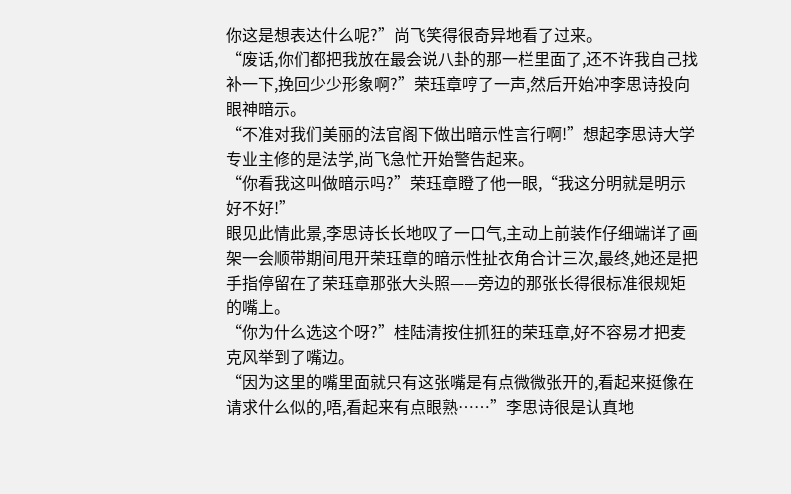你这是想表达什么呢?”尚飞笑得很奇异地看了过来。
“废话,你们都把我放在最会说八卦的那一栏里面了,还不许我自己找补一下,挽回少少形象啊?”荣珏章哼了一声,然后开始冲李思诗投向眼神暗示。
“不准对我们美丽的法官阁下做出暗示性言行啊!”想起李思诗大学专业主修的是法学,尚飞急忙开始警告起来。
“你看我这叫做暗示吗?”荣珏章瞪了他一眼,“我这分明就是明示好不好!”
眼见此情此景,李思诗长长地叹了一口气,主动上前装作仔细端详了画架一会顺带期间甩开荣珏章的暗示性扯衣角合计三次,最终,她还是把手指停留在了荣珏章那张大头照——旁边的那张长得很标准很规矩的嘴上。
“你为什么选这个呀?”桂陆清按住抓狂的荣珏章,好不容易才把麦克风举到了嘴边。
“因为这里的嘴里面就只有这张嘴是有点微微张开的,看起来挺像在请求什么似的,唔,看起来有点眼熟……”李思诗很是认真地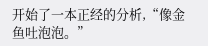开始了一本正经的分析,“像金鱼吐泡泡。”